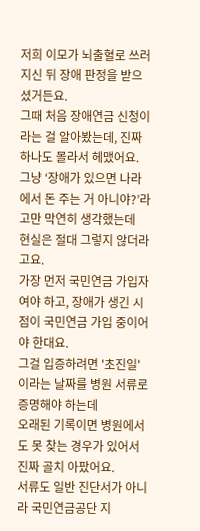저희 이모가 뇌출혈로 쓰러지신 뒤 장애 판정을 받으셨거든요.
그때 처음 장애연금 신청이라는 걸 알아봤는데, 진짜 하나도 몰라서 헤맸어요.
그냥 ‘장애가 있으면 나라에서 돈 주는 거 아니야?’라고만 막연히 생각했는데
현실은 절대 그렇지 않더라고요.
가장 먼저 국민연금 가입자여야 하고, 장애가 생긴 시점이 국민연금 가입 중이어야 한대요.
그걸 입증하려면 '초진일'이라는 날짜를 병원 서류로 증명해야 하는데
오래된 기록이면 병원에서도 못 찾는 경우가 있어서 진짜 골치 아팠어요.
서류도 일반 진단서가 아니라 국민연금공단 지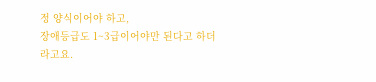정 양식이어야 하고,
장애등급도 1~3급이어야만 된다고 하더라고요.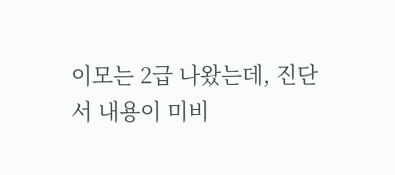이모는 2급 나왔는데, 진단서 내용이 미비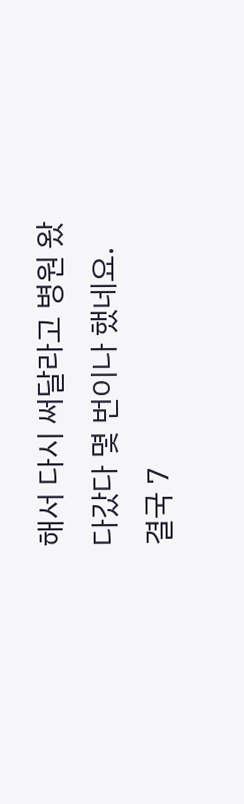해서 다시 써달라고 병원 왔다갔다 몇 번이나 했네요.
결국 7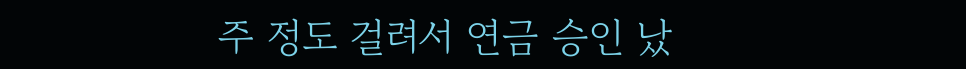주 정도 걸려서 연금 승인 났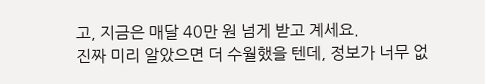고, 지금은 매달 40만 원 넘게 받고 계세요.
진짜 미리 알았으면 더 수월했을 텐데, 정보가 너무 없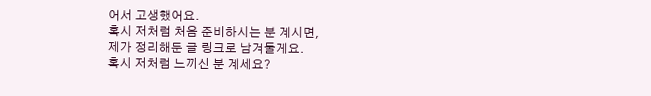어서 고생했어요.
혹시 저처럼 처음 준비하시는 분 계시면,
제가 정리해둔 글 링크로 남겨둘게요.
혹시 저처럼 느끼신 분 계세요?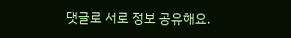댓글로 서로 정보 공유해요.